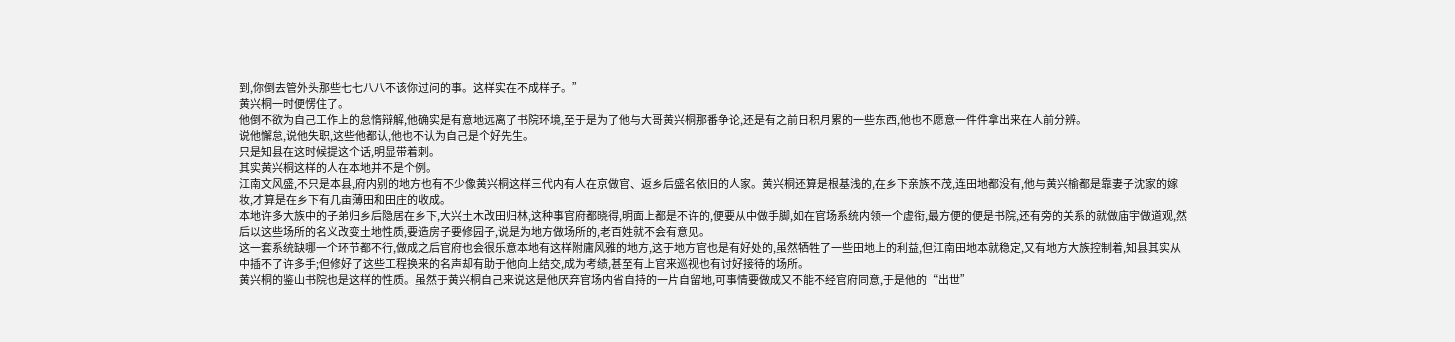到,你倒去管外头那些七七八八不该你过问的事。这样实在不成样子。”
黄兴桐一时便愣住了。
他倒不欲为自己工作上的怠惰辩解,他确实是有意地远离了书院环境,至于是为了他与大哥黄兴桐那番争论,还是有之前日积月累的一些东西,他也不愿意一件件拿出来在人前分辨。
说他懈怠,说他失职,这些他都认,他也不认为自己是个好先生。
只是知县在这时候提这个话,明显带着刺。
其实黄兴桐这样的人在本地并不是个例。
江南文风盛,不只是本县,府内别的地方也有不少像黄兴桐这样三代内有人在京做官、返乡后盛名依旧的人家。黄兴桐还算是根基浅的,在乡下亲族不茂,连田地都没有,他与黄兴榆都是靠妻子沈家的嫁妆,才算是在乡下有几亩薄田和田庄的收成。
本地许多大族中的子弟归乡后隐居在乡下,大兴土木改田归林,这种事官府都晓得,明面上都是不许的,便要从中做手脚,如在官场系统内领一个虚衔,最方便的便是书院,还有旁的关系的就做庙宇做道观,然后以这些场所的名义改变土地性质,要造房子要修园子,说是为地方做场所的,老百姓就不会有意见。
这一套系统缺哪一个环节都不行,做成之后官府也会很乐意本地有这样附庸风雅的地方,这于地方官也是有好处的,虽然牺牲了一些田地上的利益,但江南田地本就稳定,又有地方大族控制着,知县其实从中插不了许多手;但修好了这些工程换来的名声却有助于他向上结交,成为考绩,甚至有上官来巡视也有讨好接待的场所。
黄兴桐的鉴山书院也是这样的性质。虽然于黄兴桐自己来说这是他厌弃官场内省自持的一片自留地,可事情要做成又不能不经官府同意,于是他的“出世”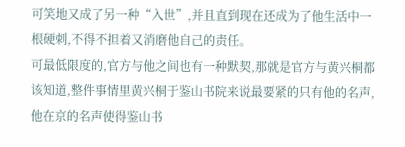可笑地又成了另一种“入世”,并且直到现在还成为了他生活中一根硬刺,不得不担着又消磨他自己的责任。
可最低限度的,官方与他之间也有一种默契,那就是官方与黄兴桐都该知道,整件事情里黄兴桐于鉴山书院来说最要紧的只有他的名声,他在京的名声使得鉴山书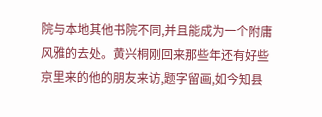院与本地其他书院不同,并且能成为一个附庸风雅的去处。黄兴桐刚回来那些年还有好些京里来的他的朋友来访,题字留画,如今知县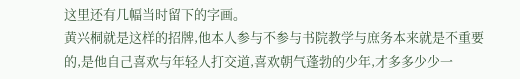这里还有几幅当时留下的字画。
黄兴桐就是这样的招牌,他本人参与不参与书院教学与庶务本来就是不重要的,是他自己喜欢与年轻人打交道,喜欢朝气蓬勃的少年,才多多少少一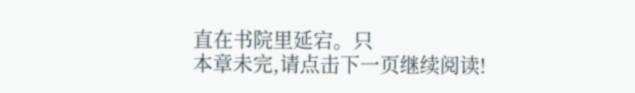直在书院里延宕。只
本章未完,请点击下一页继续阅读!